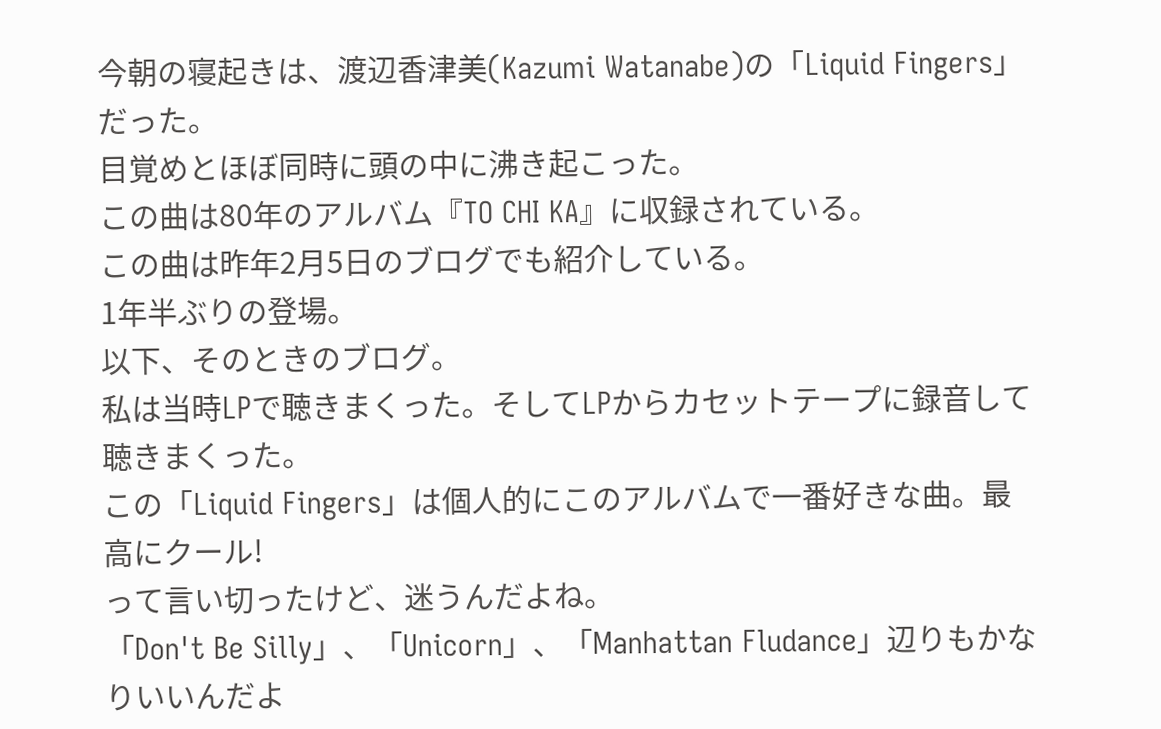今朝の寝起きは、渡辺香津美(Kazumi Watanabe)の「Liquid Fingers」だった。
目覚めとほぼ同時に頭の中に沸き起こった。
この曲は80年のアルバム『TO CHI KA』に収録されている。
この曲は昨年2月5日のブログでも紹介している。
1年半ぶりの登場。
以下、そのときのブログ。
私は当時LPで聴きまくった。そしてLPからカセットテープに録音して聴きまくった。
この「Liquid Fingers」は個人的にこのアルバムで一番好きな曲。最高にクール!
って言い切ったけど、迷うんだよね。
「Don't Be Silly」、「Unicorn」、「Manhattan Fludance」辺りもかなりいいんだよ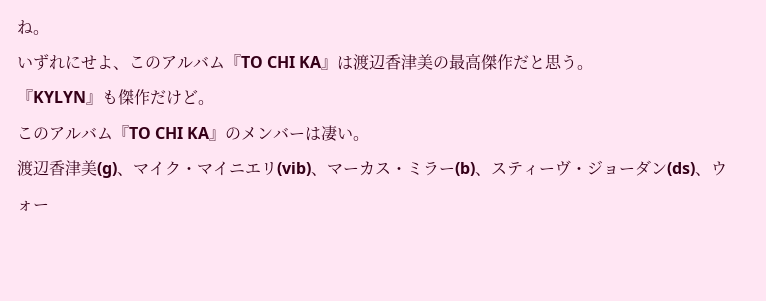ね。
いずれにせよ、このアルバム『TO CHI KA』は渡辺香津美の最高傑作だと思う。
『KYLYN』も傑作だけど。
このアルバム『TO CHI KA』のメンバーは凄い。
渡辺香津美(g)、マイク・マイニエリ(vib)、マーカス・ミラー(b)、スティーヴ・ジョーダン(ds)、ウォー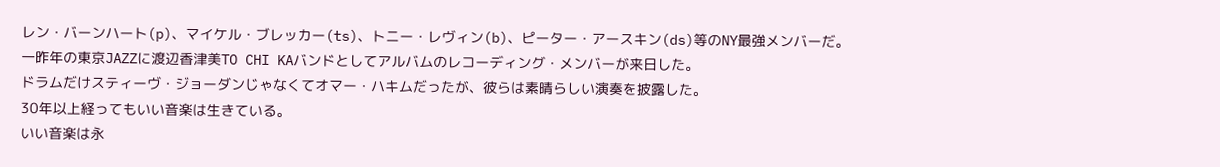レン・バーンハート(p)、マイケル・ブレッカー(ts)、トニー・レヴィン(b)、ピーター・アースキン(ds)等のNY最強メンバーだ。
一昨年の東京JAZZに渡辺香津美TO CHI KAバンドとしてアルバムのレコーディング・メンバーが来日した。
ドラムだけスティーヴ・ジョーダンじゃなくてオマー・ハキムだったが、彼らは素晴らしい演奏を披露した。
30年以上経ってもいい音楽は生きている。
いい音楽は永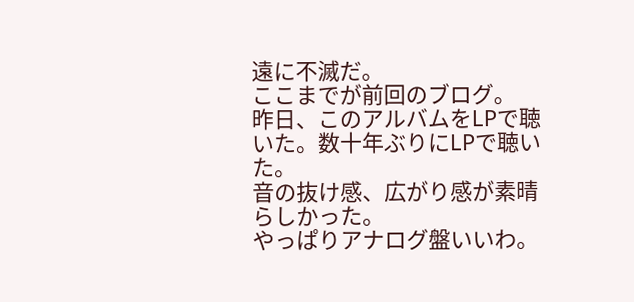遠に不滅だ。
ここまでが前回のブログ。
昨日、このアルバムをLPで聴いた。数十年ぶりにLPで聴いた。
音の抜け感、広がり感が素晴らしかった。
やっぱりアナログ盤いいわ。